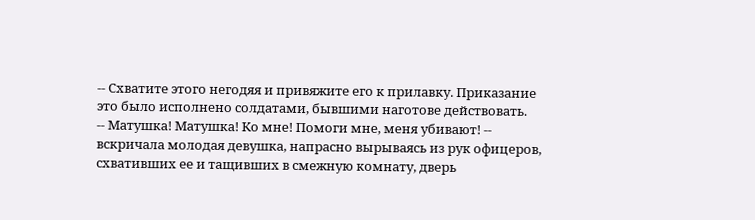-- Схватите этого негодяя и привяжите его к прилавку. Приказание это было исполнено солдатами, бывшими наготове действовать.
-- Матушка! Матушка! Ко мне! Помоги мне, меня убивают! -- вскричала молодая девушка, напрасно вырываясь из рук офицеров, схвативших ее и тащивших в смежную комнату, дверь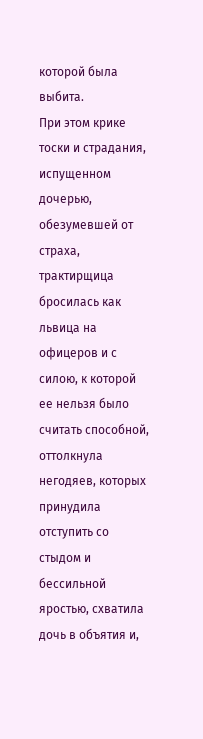которой была выбита.
При этом крике тоски и страдания, испущенном дочерью, обезумевшей от страха, трактирщица бросилась как львица на офицеров и с силою, к которой ее нельзя было считать способной, оттолкнула негодяев, которых принудила отступить со стыдом и бессильной яростью, схватила дочь в объятия и,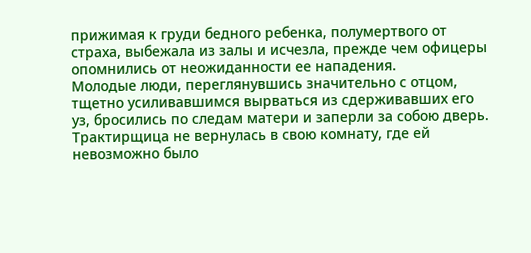прижимая к груди бедного ребенка, полумертвого от страха, выбежала из залы и исчезла, прежде чем офицеры опомнились от неожиданности ее нападения.
Молодые люди, переглянувшись значительно с отцом, тщетно усиливавшимся вырваться из сдерживавших его уз, бросились по следам матери и заперли за собою дверь.
Трактирщица не вернулась в свою комнату, где ей невозможно было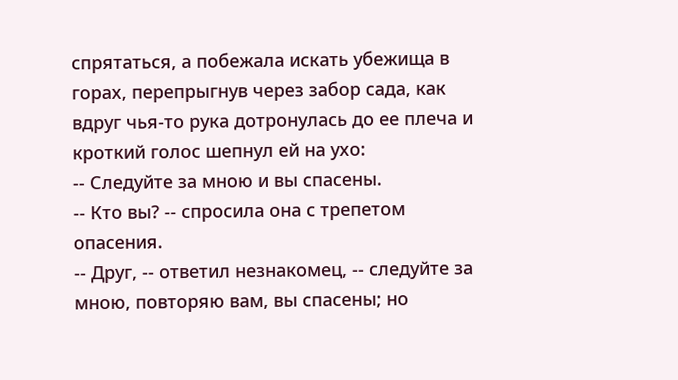спрятаться, а побежала искать убежища в горах, перепрыгнув через забор сада, как вдруг чья-то рука дотронулась до ее плеча и кроткий голос шепнул ей на ухо:
-- Следуйте за мною и вы спасены.
-- Кто вы? -- спросила она с трепетом опасения.
-- Друг, -- ответил незнакомец, -- следуйте за мною, повторяю вам, вы спасены; но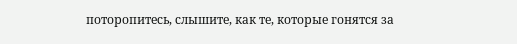поторопитесь, слышите, как те, которые гонятся за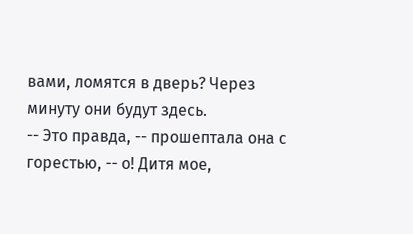вами, ломятся в дверь? Через минуту они будут здесь.
-- Это правда, -- прошептала она с горестью, -- о! Дитя мое,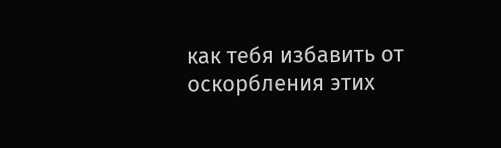как тебя избавить от оскорбления этих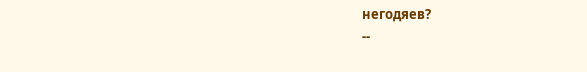негодяев?
--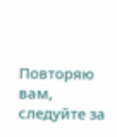Повторяю вам, следуйте за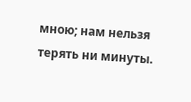мною; нам нельзя терять ни минуты.